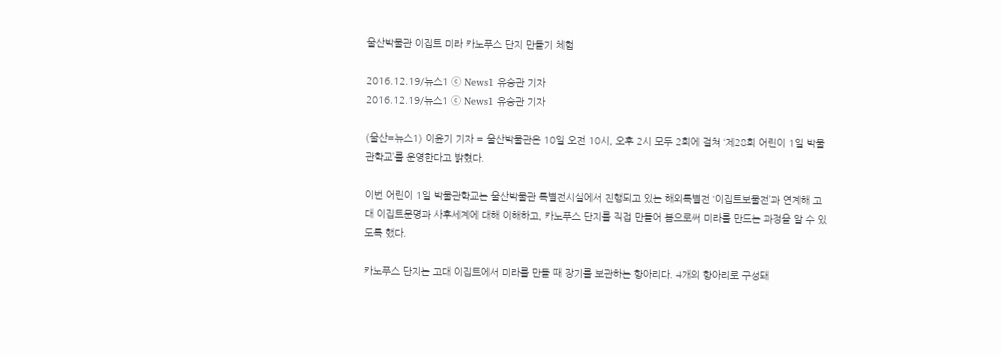울산박물관 이집트 미라 카노푸스 단지 만들기 체험

2016.12.19/뉴스1 ⓒ News1 유승관 기자
2016.12.19/뉴스1 ⓒ News1 유승관 기자

(울산=뉴스1) 이윤기 기자 = 울산박물관은 10일 오전 10시, 오후 2시 모두 2회에 걸쳐 ‘제28회 어린이 1일 박물관학교’를 운영한다고 밝혔다.

이번 어린이 1일 박물관학교는 울산박물관 특별전시실에서 진행되고 있는 해외특별전 ‘이집트보물전’과 연계해 고대 이집트문명과 사후세계에 대해 이해하고, 카노푸스 단지를 직접 만들어 봄으로써 미라를 만드는 과정을 알 수 있도록 했다.

카노푸스 단지는 고대 이집트에서 미라를 만들 때 장기를 보관하는 항아리다. 4개의 항아리로 구성돼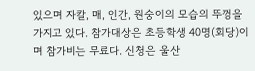있으며 자칼, 매, 인간, 원숭이의 모습의 뚜껑을 가지고 있다. 참가대상은 초등학생 40명(회당)이며 참가비는 무료다. 신청은 울산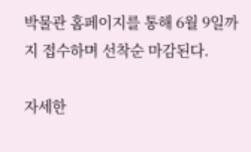박물관 홈페이지를 통해 6월 9일까지 접수하며 선착순 마감된다.

자세한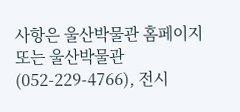사항은 울산박물관 홈페이지 또는 울산박물관(052-229-4766), 전시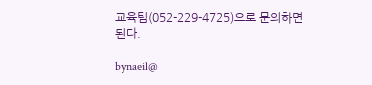교육팀(052-229-4725)으로 문의하면 된다.

bynaeil@